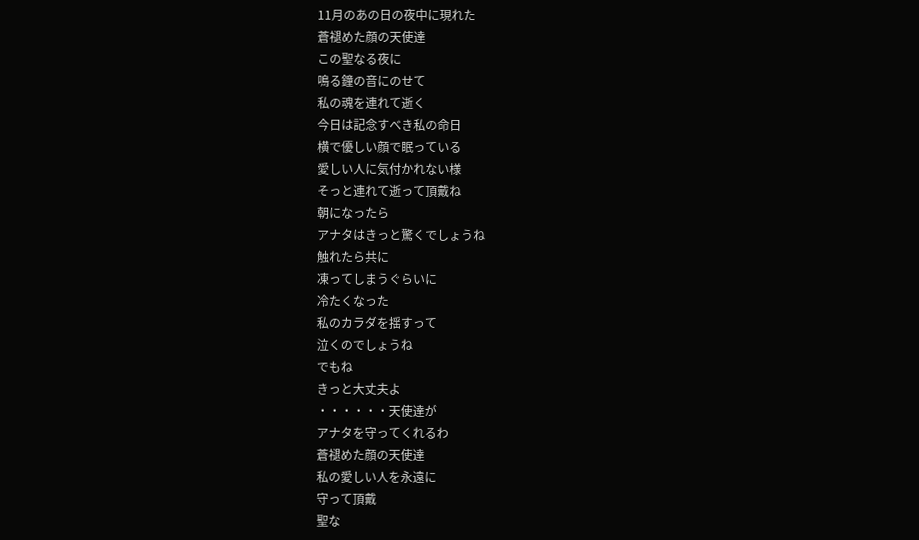11月のあの日の夜中に現れた
蒼褪めた顔の天使達
この聖なる夜に
鳴る鐘の音にのせて
私の魂を連れて逝く
今日は記念すべき私の命日
横で優しい顔で眠っている
愛しい人に気付かれない様
そっと連れて逝って頂戴ね
朝になったら
アナタはきっと驚くでしょうね
触れたら共に
凍ってしまうぐらいに
冷たくなった
私のカラダを揺すって
泣くのでしょうね
でもね
きっと大丈夫よ
・・・・・・天使達が
アナタを守ってくれるわ
蒼褪めた顔の天使達
私の愛しい人を永遠に
守って頂戴
聖な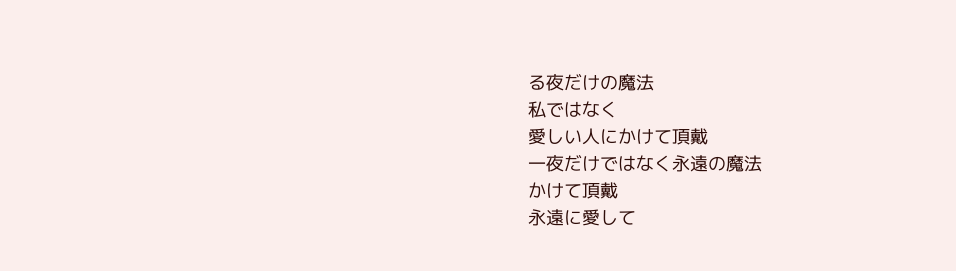る夜だけの魔法
私ではなく
愛しい人にかけて頂戴
一夜だけではなく永遠の魔法
かけて頂戴
永遠に愛して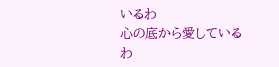いるわ
心の底から愛しているわ